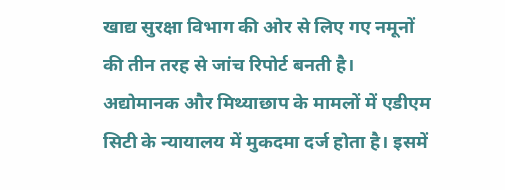खाद्य सुरक्षा विभाग की ओर से लिए गए नमूनों की तीन तरह से जांच रिपोर्ट बनती है। अद्योमानक और मिथ्याछाप के मामलों में एडीएम सिटी के न्यायालय में मुकदमा दर्ज होता है। इसमें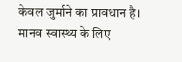केवल जुर्माने का प्रावधान है। मानव स्वास्थ्य के लिए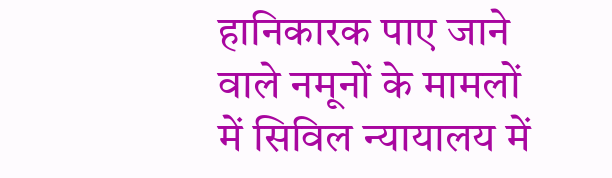हानिकारक पाए जाने वाले नमूनों के मामलों में सिविल न्यायालय में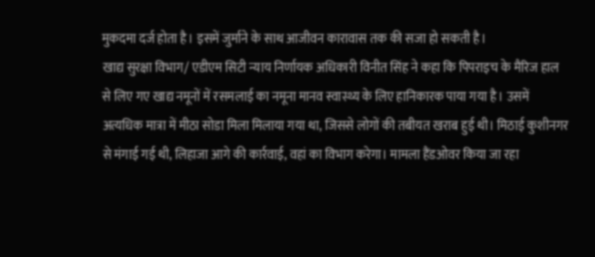मुकदमा दर्ज होता है। इसमें जुर्माने के साथ आजीवन कारावास तक की सजा हो सकती है।
खाद्य सुरक्षा विभाग/ एडीएम सिटी न्याय निर्णायक अधिकारी विनीत सिंह ने कहा कि पिपराइच के मैरिज हाल से लिए गए खाद्य नमूनों में रसमलाई का नमूना मानव स्वास्थ्य के लिए हानिकारक पाया गया है। उसमें अत्यधिक मात्रा में मीठा सोडा मिला मिलाया गया था, जिससे लोगों की तबीयत खराब हुई थी। मिठाई कुशीनगर से मंगाई गई थी, लिहाजा आगे की कार्रवाई, वहां का विभाग करेगा। मामला हैंडओवर किया जा रहा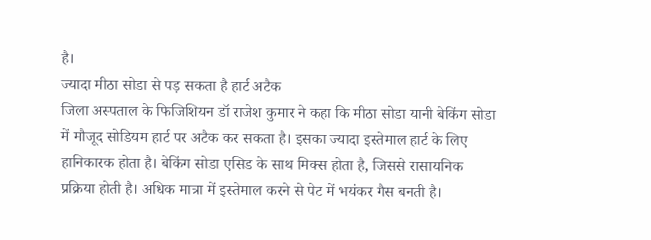है।
ज्यादा मीठा सोडा से पड़ सकता है हार्ट अटैक
जिला अस्पताल के फिजिशियन डॉ राजेश कुमार ने कहा कि मीठा सोडा यानी बेकिंग सोडा में मौजूद सोडियम हार्ट पर अटैक कर सकता है। इसका ज्यादा इस्तेमाल हार्ट के लिए हानिकारक होता है। बेकिंग सोडा एसिड के साथ मिक्स होता है, जिससे रासायनिक प्रक्रिया होती है। अधिक मात्रा में इस्तेमाल करने से पेट में भयंकर गैस बनती है।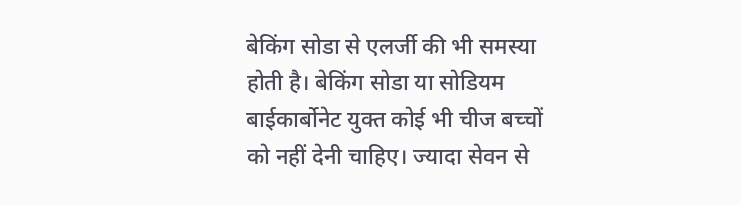बेकिंग सोडा से एलर्जी की भी समस्या होती है। बेकिंग सोडा या सोडियम बाईकार्बोनेट युक्त कोई भी चीज बच्चों को नहीं देनी चाहिए। ज्यादा सेवन से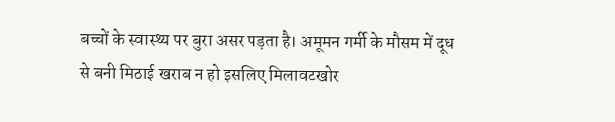बच्चों के स्वास्थ्य पर बुरा असर पड़ता है। अमूमन गर्मी के मौसम में दूध से बनी मिठाई खराब न हो इसलिए मिलावटखोर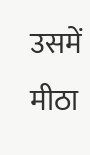उसमें मीठा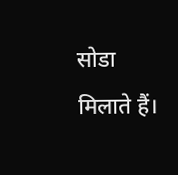सोडा मिलाते हैं।